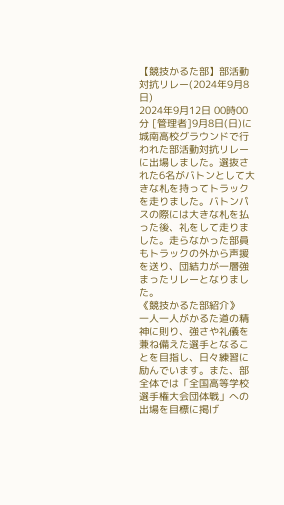【競技かるた部】部活動対抗リレー(2024年9月8日)
2024年9月12日 00時00分 [管理者]9月8日(日)に城南高校グラウンドで行われた部活動対抗リレーに出場しました。選抜された6名がバトンとして大きな札を持ってトラックを走りました。バトンパスの際には大きな札を払った後、礼をして走りました。走らなかった部員もトラックの外から声援を送り、団結力が一層強まったリレーとなりました。
《競技かるた部紹介》
一人一人がかるた道の精神に則り、強さや礼儀を兼ね備えた選手となることを目指し、日々練習に励んでいます。また、部全体では「全国高等学校選手権大会団体戦」への出場を目標に掲げ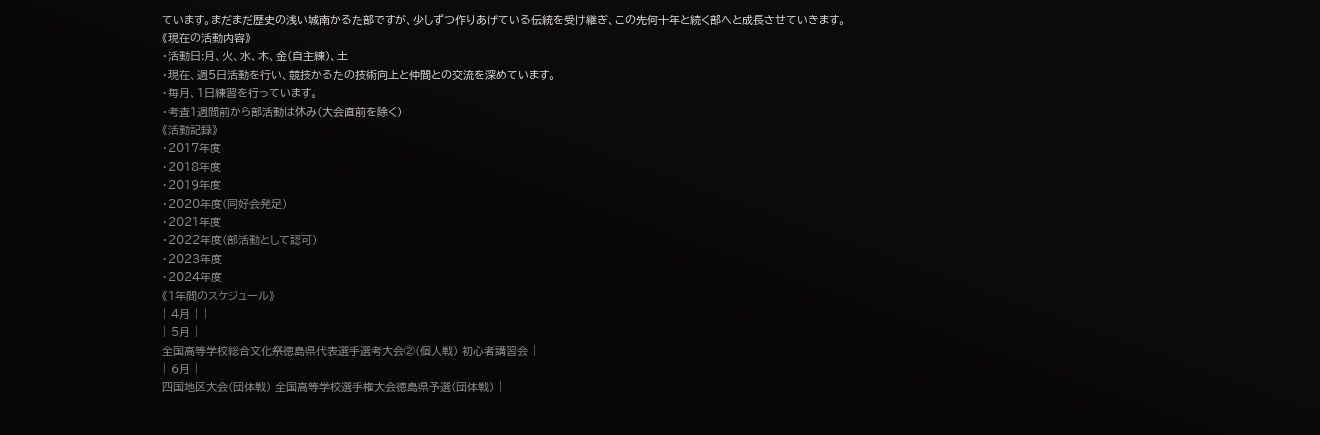ています。まだまだ歴史の浅い城南かるた部ですが、少しずつ作りあげている伝統を受け継ぎ、この先何十年と続く部へと成長させていきます。
《現在の活動内容》
・活動日:月、火、水、木、金(自主練)、土
・現在、週5日活動を行い、競技かるたの技術向上と仲間との交流を深めています。
・毎月、1日練習を行っています。
・考査1週間前から部活動は休み(大会直前を除く)
《活動記録》
・2017年度
・2018年度
・2019年度
・2020年度(同好会発足)
・2021年度
・2022年度(部活動として認可)
・2023年度
・2024年度
《1年間のスケジュール》
| 4月 | |
| 5月 |
全国高等学校総合文化祭徳島県代表選手選考大会②(個人戦) 初心者講習会 |
| 6月 |
四国地区大会(団体戦) 全国高等学校選手権大会徳島県予選(団体戦) |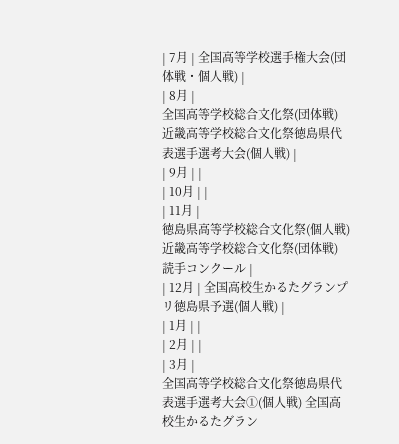| 7月 | 全国高等学校選手権大会(団体戦・個人戦) |
| 8月 |
全国高等学校総合文化祭(団体戦) 近畿高等学校総合文化祭徳島県代表選手選考大会(個人戦) |
| 9月 | |
| 10月 | |
| 11月 |
徳島県高等学校総合文化祭(個人戦) 近畿高等学校総合文化祭(団体戦) 読手コンクール |
| 12月 | 全国高校生かるたグランプリ徳島県予選(個人戦) |
| 1月 | |
| 2月 | |
| 3月 |
全国高等学校総合文化祭徳島県代表選手選考大会①(個人戦) 全国高校生かるたグラン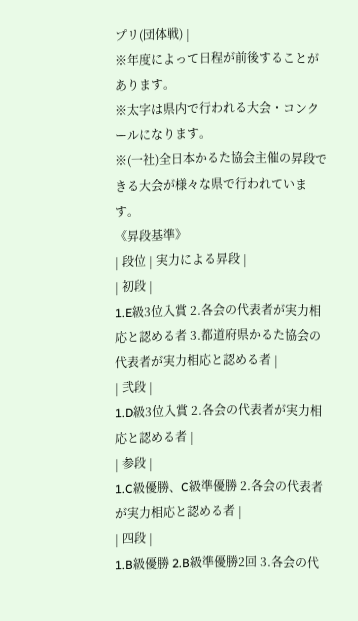プリ(団体戦) |
※年度によって日程が前後することがあります。
※太字は県内で行われる大会・コンクールになります。
※(一社)全日本かるた協会主催の昇段できる大会が様々な県で行われています。
《昇段基準》
| 段位 | 実力による昇段 |
| 初段 |
1.E級3位入賞 2.各会の代表者が実力相応と認める者 3.都道府県かるた協会の代表者が実力相応と認める者 |
| 弐段 |
1.D級3位入賞 2.各会の代表者が実力相応と認める者 |
| 参段 |
1.C級優勝、C級準優勝 2.各会の代表者が実力相応と認める者 |
| 四段 |
1.B級優勝 2.B級準優勝2回 3.各会の代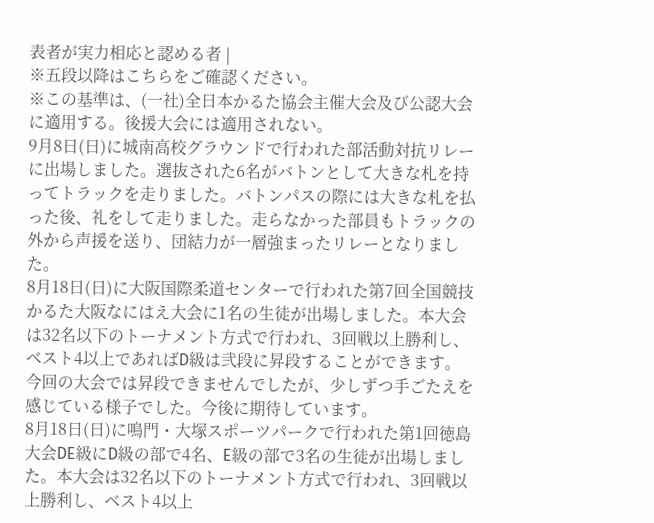表者が実力相応と認める者 |
※五段以降はこちらをご確認ください。
※この基準は、(一社)全日本かるた協会主催大会及び公認大会に適用する。後援大会には適用されない。
9月8日(日)に城南高校グラウンドで行われた部活動対抗リレーに出場しました。選抜された6名がバトンとして大きな札を持ってトラックを走りました。バトンパスの際には大きな札を払った後、礼をして走りました。走らなかった部員もトラックの外から声援を送り、団結力が一層強まったリレーとなりました。
8月18日(日)に大阪国際柔道センターで行われた第7回全国競技かるた大阪なにはえ大会に1名の生徒が出場しました。本大会は32名以下のトーナメント方式で行われ、3回戦以上勝利し、ベスト4以上であればD級は弐段に昇段することができます。今回の大会では昇段できませんでしたが、少しずつ手ごたえを感じている様子でした。今後に期待しています。
8月18日(日)に鳴門・大塚スポーツパークで行われた第1回徳島大会DE級にD級の部で4名、E級の部で3名の生徒が出場しました。本大会は32名以下のトーナメント方式で行われ、3回戦以上勝利し、ベスト4以上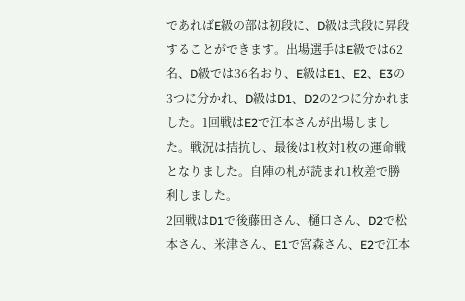であればE級の部は初段に、D級は弐段に昇段することができます。出場選手はE級では62名、D級では36名おり、E級はE1、E2、E3の3つに分かれ、D級はD1、D2の2つに分かれました。1回戦はE2で江本さんが出場しました。戦況は拮抗し、最後は1枚対1枚の運命戦となりました。自陣の札が読まれ1枚差で勝利しました。
2回戦はD1で後藤田さん、樋口さん、D2で松本さん、米津さん、E1で宮森さん、E2で江本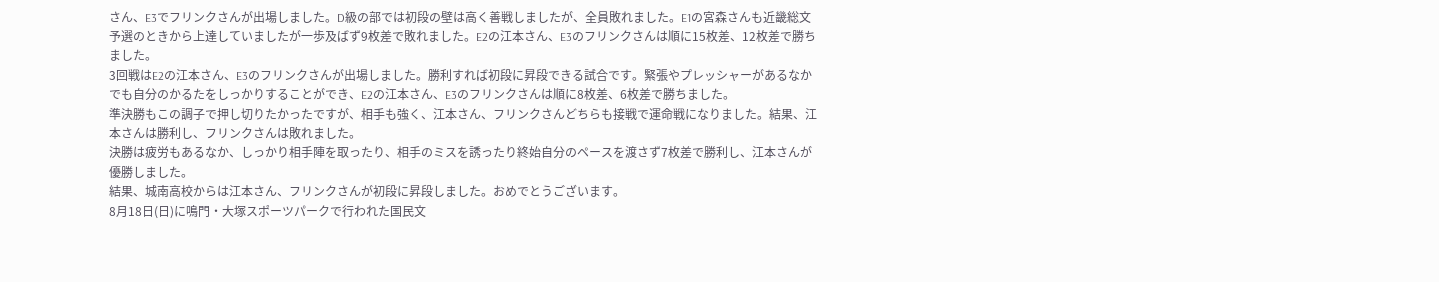さん、E3でフリンクさんが出場しました。D級の部では初段の壁は高く善戦しましたが、全員敗れました。E1の宮森さんも近畿総文予選のときから上達していましたが一歩及ばず9枚差で敗れました。E2の江本さん、E3のフリンクさんは順に15枚差、12枚差で勝ちました。
3回戦はE2の江本さん、E3のフリンクさんが出場しました。勝利すれば初段に昇段できる試合です。緊張やプレッシャーがあるなかでも自分のかるたをしっかりすることができ、E2の江本さん、E3のフリンクさんは順に8枚差、6枚差で勝ちました。
準決勝もこの調子で押し切りたかったですが、相手も強く、江本さん、フリンクさんどちらも接戦で運命戦になりました。結果、江本さんは勝利し、フリンクさんは敗れました。
決勝は疲労もあるなか、しっかり相手陣を取ったり、相手のミスを誘ったり終始自分のペースを渡さず7枚差で勝利し、江本さんが優勝しました。
結果、城南高校からは江本さん、フリンクさんが初段に昇段しました。おめでとうございます。
8月18日(日)に鳴門・大塚スポーツパークで行われた国民文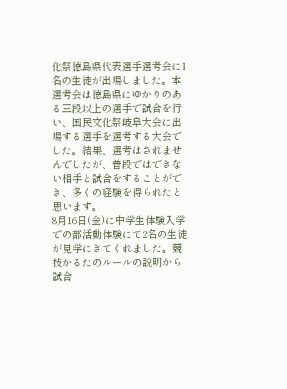化祭徳島県代表選手選考会に1名の生徒が出場しました。本選考会は徳島県にゆかりのある三段以上の選手で試合を行い、国民文化祭岐阜大会に出場する選手を選考する大会でした。結果、選考はされませんでしたが、普段ではできない相手と試合をすることができ、多くの経験を得られたと思います。
8月16日(金)に中学生体験入学での部活動体験にて2名の生徒が見学にきてくれました。競技かるたのルールの説明から試合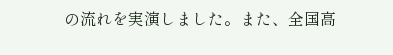の流れを実演しました。また、全国高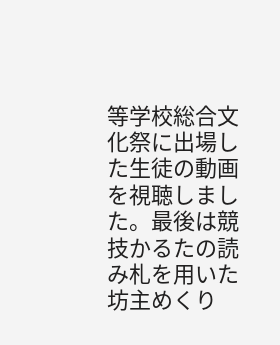等学校総合文化祭に出場した生徒の動画を視聴しました。最後は競技かるたの読み札を用いた坊主めくり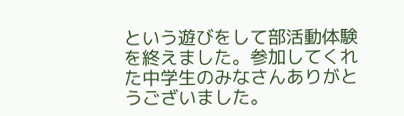という遊びをして部活動体験を終えました。参加してくれた中学生のみなさんありがとうございました。